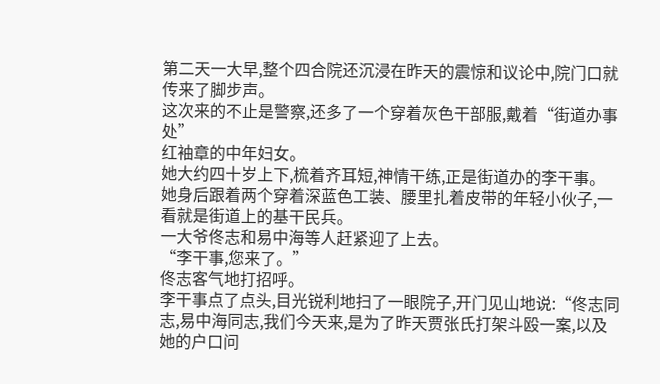第二天一大早,整个四合院还沉浸在昨天的震惊和议论中,院门口就传来了脚步声。
这次来的不止是警察,还多了一个穿着灰色干部服,戴着“街道办事处”
红袖章的中年妇女。
她大约四十岁上下,梳着齐耳短,神情干练,正是街道办的李干事。
她身后跟着两个穿着深蓝色工装、腰里扎着皮带的年轻小伙子,一看就是街道上的基干民兵。
一大爷佟志和易中海等人赶紧迎了上去。
“李干事,您来了。”
佟志客气地打招呼。
李干事点了点头,目光锐利地扫了一眼院子,开门见山地说:“佟志同志,易中海同志,我们今天来,是为了昨天贾张氏打架斗殴一案,以及她的户口问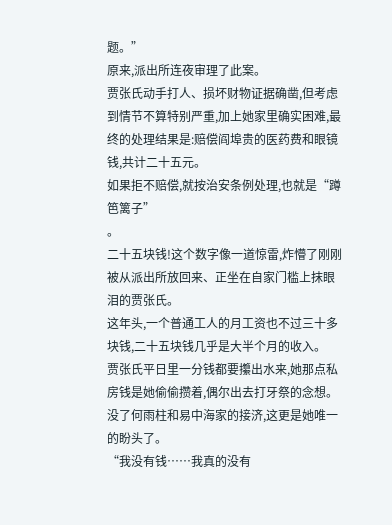题。”
原来,派出所连夜审理了此案。
贾张氏动手打人、损坏财物证据确凿,但考虑到情节不算特别严重,加上她家里确实困难,最终的处理结果是:赔偿阎埠贵的医药费和眼镜钱,共计二十五元。
如果拒不赔偿,就按治安条例处理,也就是“蹲笆篱子”
。
二十五块钱!这个数字像一道惊雷,炸懵了刚刚被从派出所放回来、正坐在自家门槛上抹眼泪的贾张氏。
这年头,一个普通工人的月工资也不过三十多块钱,二十五块钱几乎是大半个月的收入。
贾张氏平日里一分钱都要攥出水来,她那点私房钱是她偷偷攒着,偶尔出去打牙祭的念想。
没了何雨柱和易中海家的接济,这更是她唯一的盼头了。
“我没有钱……我真的没有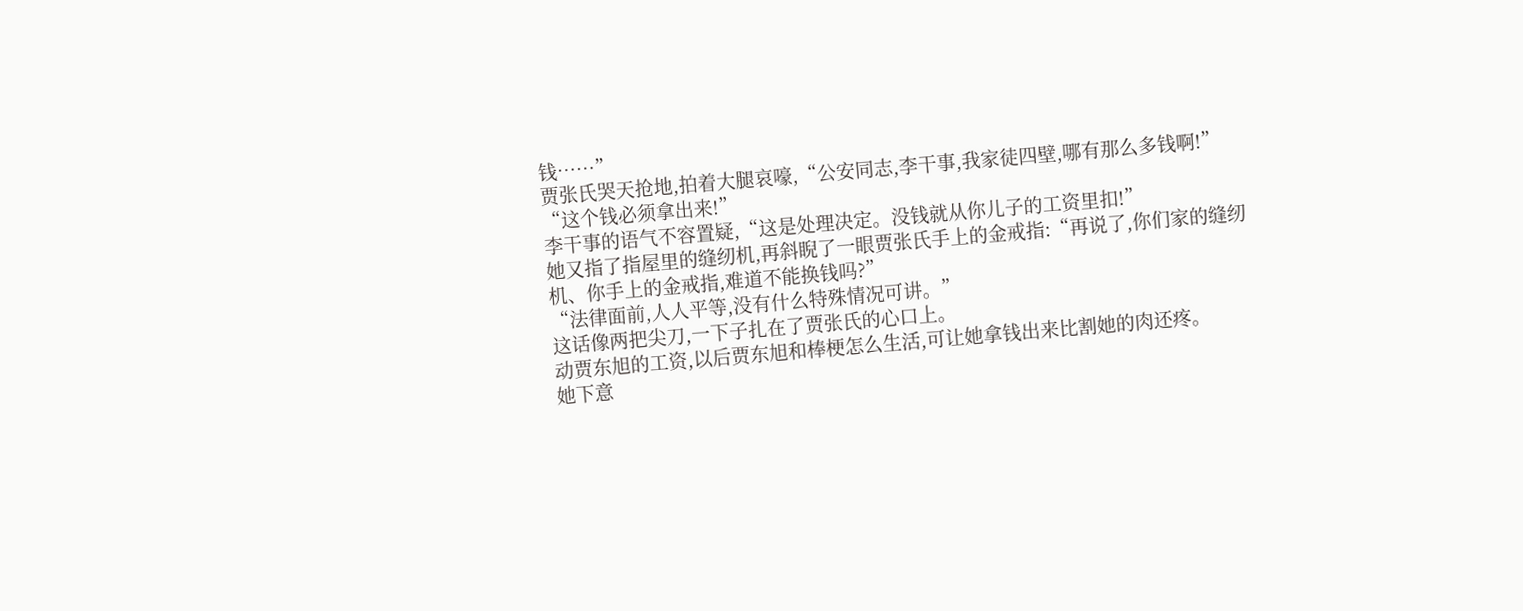钱……”
贾张氏哭天抢地,拍着大腿哀嚎,“公安同志,李干事,我家徒四壁,哪有那么多钱啊!”
“这个钱必须拿出来!”
李干事的语气不容置疑,“这是处理决定。没钱就从你儿子的工资里扣!”
她又指了指屋里的缝纫机,再斜睨了一眼贾张氏手上的金戒指:“再说了,你们家的缝纫机、你手上的金戒指,难道不能换钱吗?”
“法律面前,人人平等,没有什么特殊情况可讲。”
这话像两把尖刀,一下子扎在了贾张氏的心口上。
动贾东旭的工资,以后贾东旭和棒梗怎么生活,可让她拿钱出来比割她的肉还疼。
她下意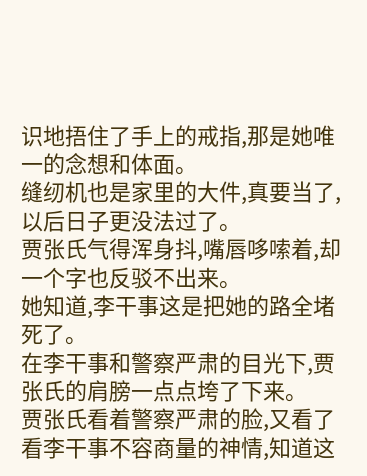识地捂住了手上的戒指,那是她唯一的念想和体面。
缝纫机也是家里的大件,真要当了,以后日子更没法过了。
贾张氏气得浑身抖,嘴唇哆嗦着,却一个字也反驳不出来。
她知道,李干事这是把她的路全堵死了。
在李干事和警察严肃的目光下,贾张氏的肩膀一点点垮了下来。
贾张氏看着警察严肃的脸,又看了看李干事不容商量的神情,知道这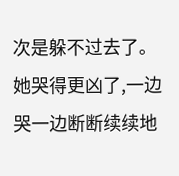次是躲不过去了。
她哭得更凶了,一边哭一边断断续续地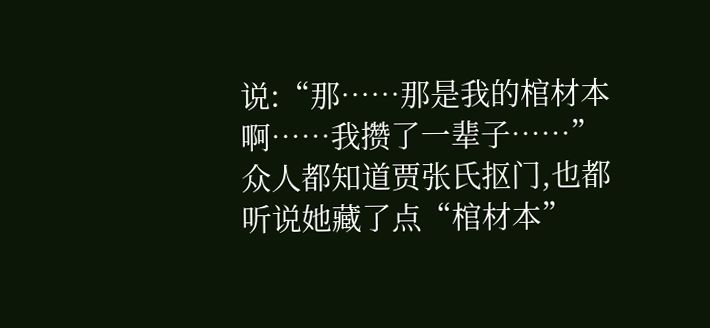说:“那……那是我的棺材本啊……我攒了一辈子……”
众人都知道贾张氏抠门,也都听说她藏了点“棺材本”